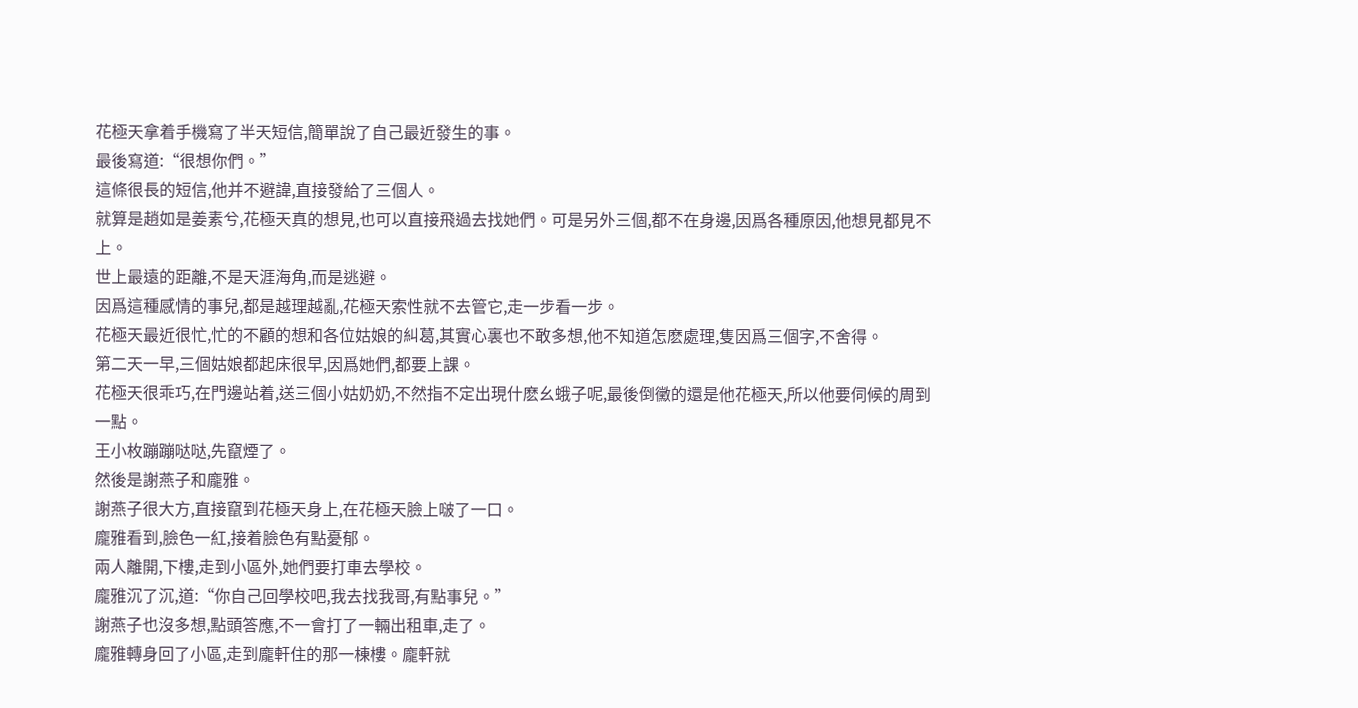花極天拿着手機寫了半天短信,簡單說了自己最近發生的事。
最後寫道:“很想你們。”
這條很長的短信,他并不避諱,直接發給了三個人。
就算是趙如是姜素兮,花極天真的想見,也可以直接飛過去找她們。可是另外三個,都不在身邊,因爲各種原因,他想見都見不上。
世上最遠的距離,不是天涯海角,而是逃避。
因爲這種感情的事兒,都是越理越亂,花極天索性就不去管它,走一步看一步。
花極天最近很忙,忙的不顧的想和各位姑娘的糾葛,其實心裏也不敢多想,他不知道怎麽處理,隻因爲三個字,不舍得。
第二天一早,三個姑娘都起床很早,因爲她們,都要上課。
花極天很乖巧,在門邊站着,送三個小姑奶奶,不然指不定出現什麽幺蛾子呢,最後倒黴的還是他花極天,所以他要伺候的周到一點。
王小枚蹦蹦哒哒,先竄煙了。
然後是謝燕子和龐雅。
謝燕子很大方,直接竄到花極天身上,在花極天臉上啵了一口。
龐雅看到,臉色一紅,接着臉色有點憂郁。
兩人離開,下樓,走到小區外,她們要打車去學校。
龐雅沉了沉,道:“你自己回學校吧,我去找我哥,有點事兒。”
謝燕子也沒多想,點頭答應,不一會打了一輛出租車,走了。
龐雅轉身回了小區,走到龐軒住的那一棟樓。龐軒就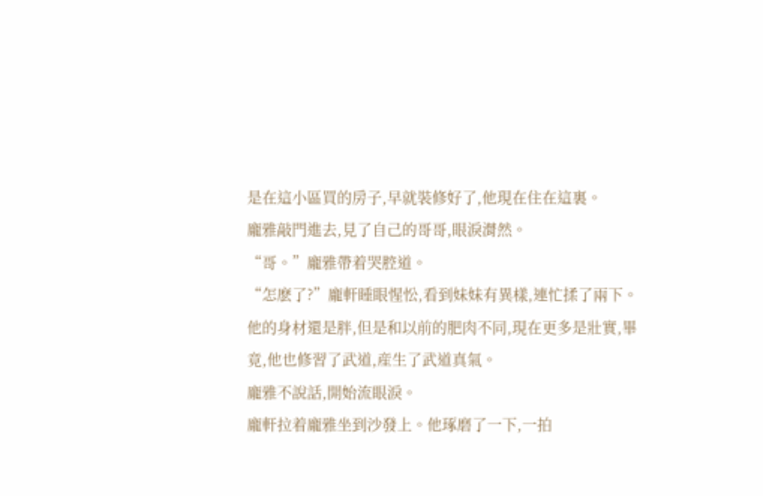是在這小區買的房子,早就裝修好了,他現在住在這裏。
龐雅敲門進去,見了自己的哥哥,眼淚潸然。
“哥。”龐雅帶着哭腔道。
“怎麽了?”龐軒睡眼惺忪,看到妹妹有異樣,連忙揉了兩下。他的身材還是胖,但是和以前的肥肉不同,現在更多是壯實,畢竟,他也修習了武道,産生了武道真氣。
龐雅不說話,開始流眼淚。
龐軒拉着龐雅坐到沙發上。他琢磨了一下,一拍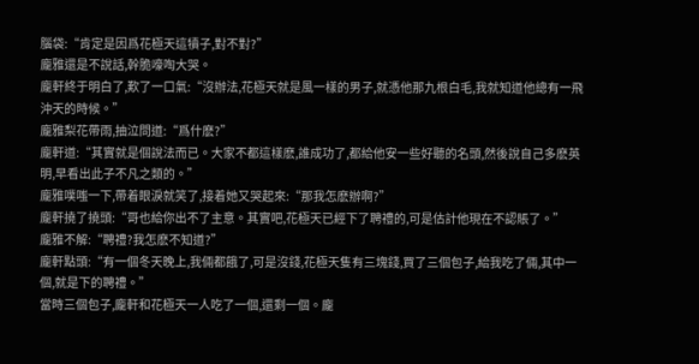腦袋:“肯定是因爲花極天這犢子,對不對?”
龐雅還是不說話,幹脆嚎啕大哭。
龐軒終于明白了,歎了一口氣:“沒辦法,花極天就是風一樣的男子,就憑他那九根白毛,我就知道他總有一飛沖天的時候。”
龐雅梨花帶雨,抽泣問道:“爲什麽?”
龐軒道:“其實就是個說法而已。大家不都這樣麽,誰成功了,都給他安一些好聽的名頭,然後說自己多麽英明,早看出此子不凡之類的。”
龐雅噗嗤一下,帶着眼淚就笑了,接着她又哭起來:“那我怎麽辦啊?”
龐軒撓了撓頭:“哥也給你出不了主意。其實吧,花極天已經下了聘禮的,可是估計他現在不認賬了。”
龐雅不解:“聘禮?我怎麽不知道?”
龐軒點頭:“有一個冬天晚上,我倆都餓了,可是沒錢,花極天隻有三塊錢,買了三個包子,給我吃了倆,其中一個,就是下的聘禮。”
當時三個包子,龐軒和花極天一人吃了一個,還剩一個。龐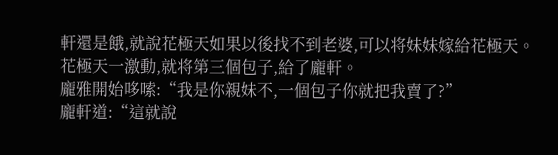軒還是餓,就說花極天如果以後找不到老婆,可以将妹妹嫁給花極天。
花極天一激動,就将第三個包子,給了龐軒。
龐雅開始哆嗦:“我是你親妹不,一個包子你就把我賣了?”
龐軒道:“這就說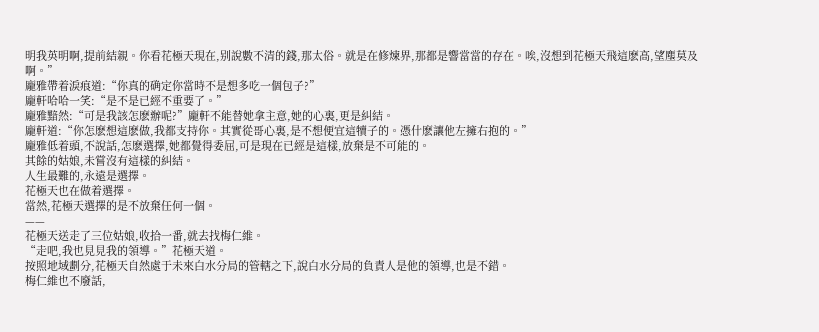明我英明啊,提前結親。你看花極天現在,别說數不清的錢,那太俗。就是在修煉界,那都是響當當的存在。唉,沒想到花極天飛這麽高,望塵莫及啊。”
龐雅帶着淚痕道:“你真的确定你當時不是想多吃一個包子?”
龐軒哈哈一笑:“是不是已經不重要了。”
龐雅黯然:“可是我該怎麽辦呢?”龐軒不能替她拿主意,她的心裏,更是糾結。
龐軒道:“你怎麽想這麽做,我都支持你。其實從哥心裏,是不想便宜這犢子的。憑什麽讓他左擁右抱的。”
龐雅低着頭,不說話,怎麽選擇,她都覺得委屈,可是現在已經是這樣,放棄是不可能的。
其餘的姑娘,未嘗沒有這樣的糾結。
人生最難的,永遠是選擇。
花極天也在做着選擇。
當然,花極天選擇的是不放棄任何一個。
——
花極天送走了三位姑娘,收拾一番,就去找梅仁維。
“走吧,我也見見我的領導。”花極天道。
按照地域劃分,花極天自然處于未來白水分局的管轄之下,說白水分局的負責人是他的領導,也是不錯。
梅仁維也不廢話,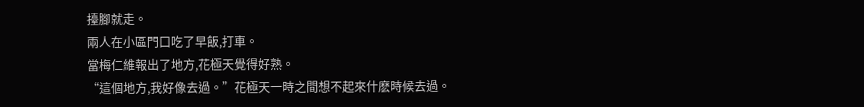擡腳就走。
兩人在小區門口吃了早飯,打車。
當梅仁維報出了地方,花極天覺得好熟。
“這個地方,我好像去過。”花極天一時之間想不起來什麽時候去過。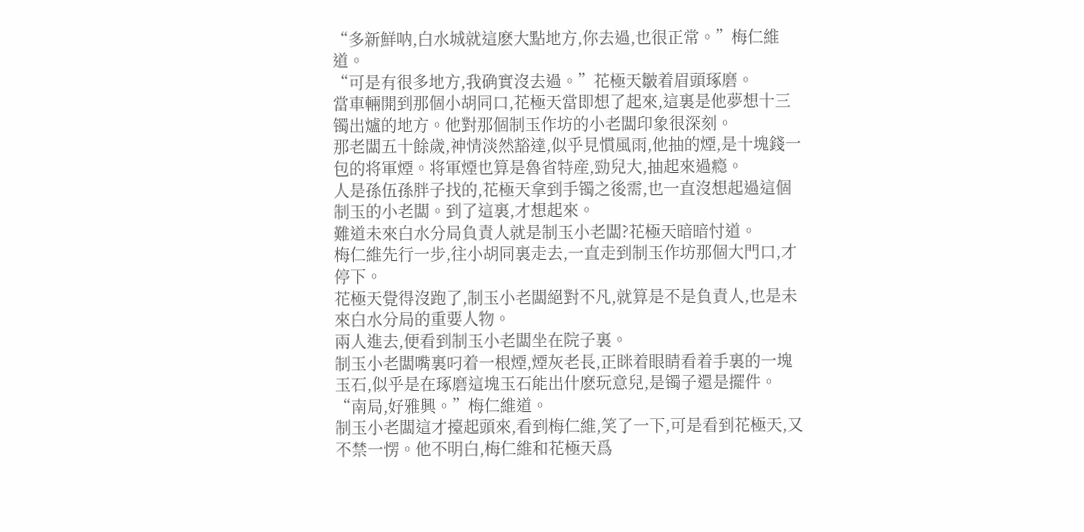“多新鮮呐,白水城就這麽大點地方,你去過,也很正常。”梅仁維道。
“可是有很多地方,我确實沒去過。”花極天皺着眉頭琢磨。
當車輛開到那個小胡同口,花極天當即想了起來,這裏是他夢想十三镯出爐的地方。他對那個制玉作坊的小老闆印象很深刻。
那老闆五十餘歲,神情淡然豁達,似乎見慣風雨,他抽的煙,是十塊錢一包的将軍煙。将軍煙也算是魯省特産,勁兒大,抽起來過瘾。
人是孫伍孫胖子找的,花極天拿到手镯之後需,也一直沒想起過這個制玉的小老闆。到了這裏,才想起來。
難道未來白水分局負責人就是制玉小老闆?花極天暗暗忖道。
梅仁維先行一步,往小胡同裏走去,一直走到制玉作坊那個大門口,才停下。
花極天覺得沒跑了,制玉小老闆絕對不凡,就算是不是負責人,也是未來白水分局的重要人物。
兩人進去,便看到制玉小老闆坐在院子裏。
制玉小老闆嘴裏叼着一根煙,煙灰老長,正眯着眼睛看着手裏的一塊玉石,似乎是在琢磨這塊玉石能出什麽玩意兒,是镯子還是擺件。
“南局,好雅興。”梅仁維道。
制玉小老闆這才擡起頭來,看到梅仁維,笑了一下,可是看到花極天,又不禁一愣。他不明白,梅仁維和花極天爲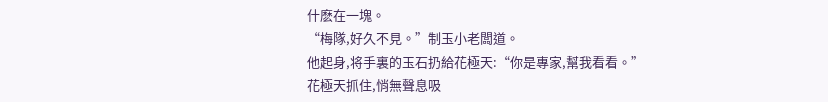什麽在一塊。
“梅隊,好久不見。”制玉小老闆道。
他起身,将手裏的玉石扔給花極天:“你是專家,幫我看看。”
花極天抓住,悄無聲息吸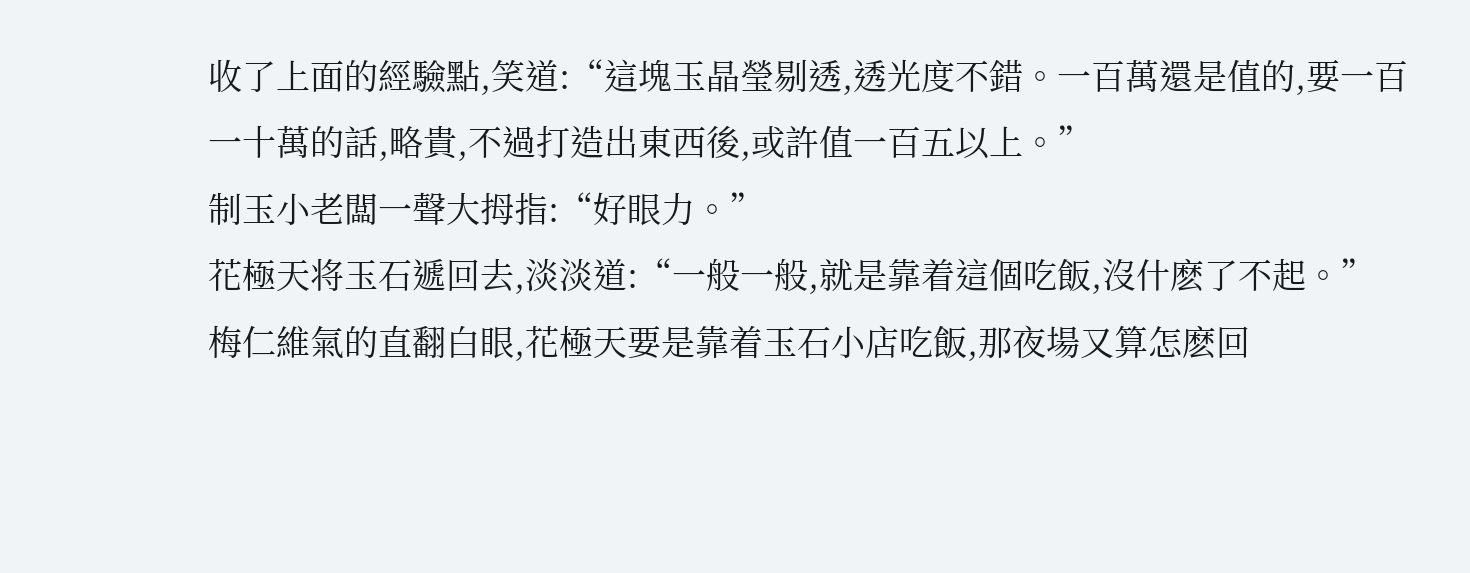收了上面的經驗點,笑道:“這塊玉晶瑩剔透,透光度不錯。一百萬還是值的,要一百一十萬的話,略貴,不過打造出東西後,或許值一百五以上。”
制玉小老闆一聲大拇指:“好眼力。”
花極天将玉石遞回去,淡淡道:“一般一般,就是靠着這個吃飯,沒什麽了不起。”
梅仁維氣的直翻白眼,花極天要是靠着玉石小店吃飯,那夜場又算怎麽回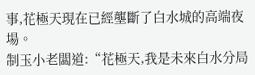事,花極天現在已經壟斷了白水城的高端夜場。
制玉小老闆道:“花極天,我是未來白水分局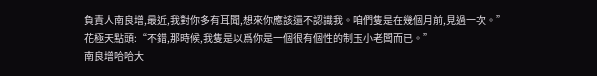負責人南良增,最近,我對你多有耳聞,想來你應該還不認識我。咱們隻是在幾個月前,見過一次。”
花極天點頭:“不錯,那時候,我隻是以爲你是一個很有個性的制玉小老闆而已。”
南良增哈哈大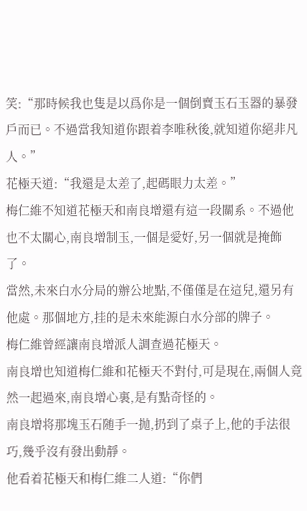笑:“那時候我也隻是以爲你是一個倒賣玉石玉器的暴發戶而已。不過當我知道你跟着李唯秋後,就知道你絕非凡人。”
花極天道:“我還是太差了,起碼眼力太差。”
梅仁維不知道花極天和南良增還有這一段關系。不過他也不太關心,南良增制玉,一個是愛好,另一個就是掩飾了。
當然,未來白水分局的辦公地點,不僅僅是在這兒,還另有他處。那個地方,挂的是未來能源白水分部的牌子。
梅仁維曾經讓南良增派人調查過花極天。
南良增也知道梅仁維和花極天不對付,可是現在,兩個人竟然一起過來,南良增心裏,是有點奇怪的。
南良增将那塊玉石随手一抛,扔到了桌子上,他的手法很巧,幾乎沒有發出動靜。
他看着花極天和梅仁維二人道:“你們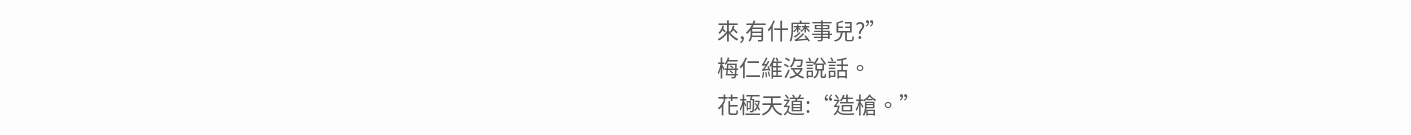來,有什麽事兒?”
梅仁維沒說話。
花極天道:“造槍。”